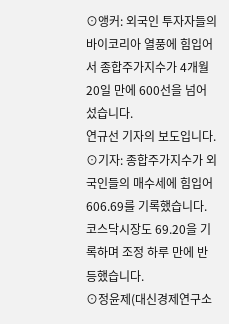⊙앵커: 외국인 투자자들의 바이코리아 열풍에 힘입어서 종합주가지수가 4개월 20일 만에 600선을 넘어섰습니다.
연규선 기자의 보도입니다.
⊙기자: 종합주가지수가 외국인들의 매수세에 힘입어 606.69를 기록했습니다.
코스닥시장도 69.20을 기록하며 조정 하루 만에 반등했습니다.
⊙정윤제(대신경제연구소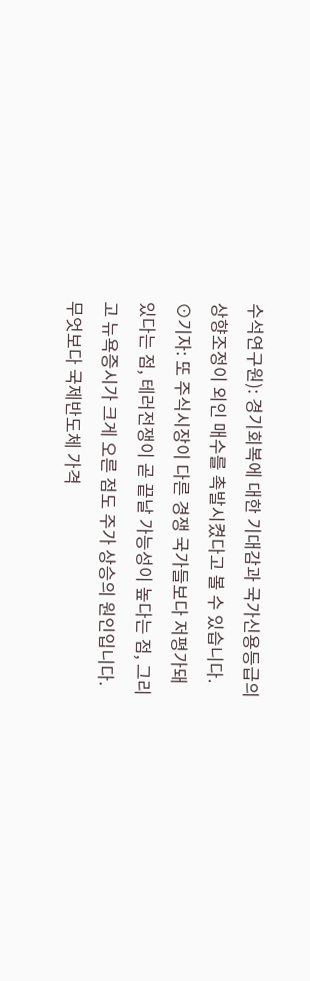수석연구원): 경기회복에 대한 기대감과 국가신용등급의 상향조정이 외인 매수를 촉발시켰다고 볼 수 있습니다.
⊙기자: 또 주식시장이 다른 경쟁 국가들보다 저평가돼 있다는 점, 테러전쟁이 곧 끝날 가능성이 높다는 점, 그리고 뉴욕증시가 크게 오른 점도 주가 상승의 원인입니다.
무엇보다 국제반도체 가격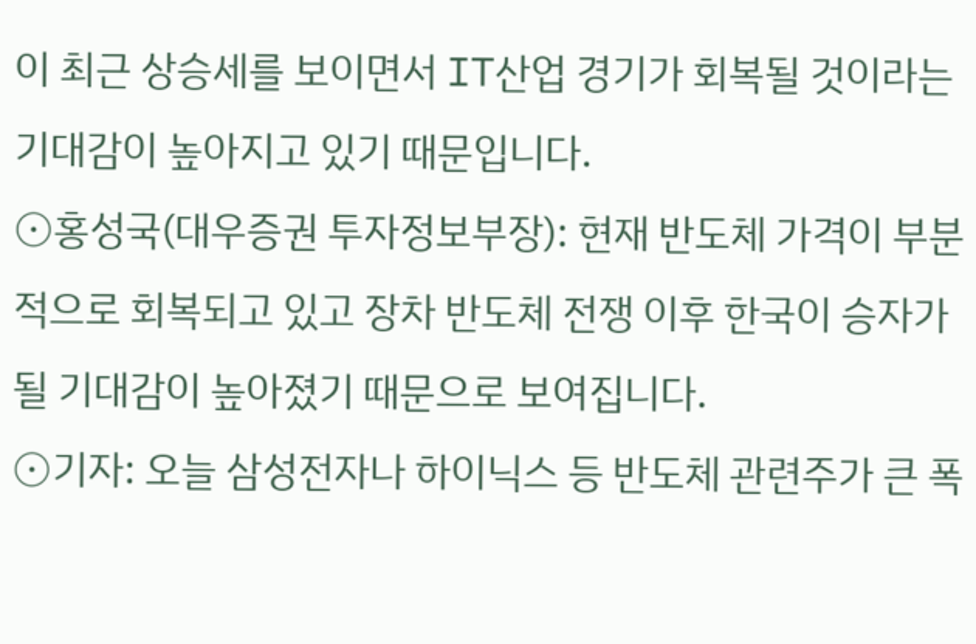이 최근 상승세를 보이면서 IT산업 경기가 회복될 것이라는 기대감이 높아지고 있기 때문입니다.
⊙홍성국(대우증권 투자정보부장): 현재 반도체 가격이 부분적으로 회복되고 있고 장차 반도체 전쟁 이후 한국이 승자가 될 기대감이 높아졌기 때문으로 보여집니다.
⊙기자: 오늘 삼성전자나 하이닉스 등 반도체 관련주가 큰 폭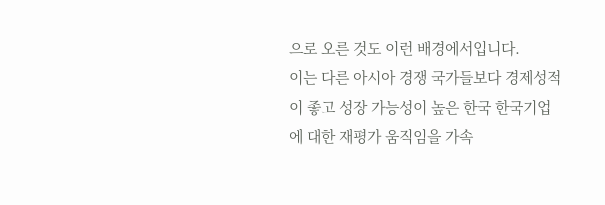으로 오른 것도 이런 배경에서입니다.
이는 다른 아시아 경쟁 국가들보다 경제성적이 좋고 성장 가능성이 높은 한국 한국기업에 대한 재평가 움직임을 가속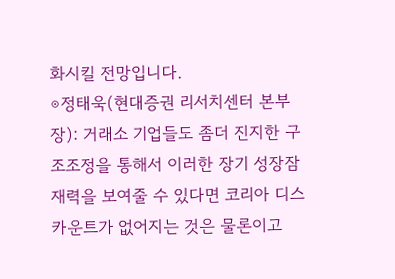화시킬 전망입니다.
⊙정태욱(현대증권 리서치센터 본부장): 거래소 기업들도 좀더 진지한 구조조정을 통해서 이러한 장기 성장잠재력을 보여줄 수 있다면 코리아 디스카운트가 없어지는 것은 물론이고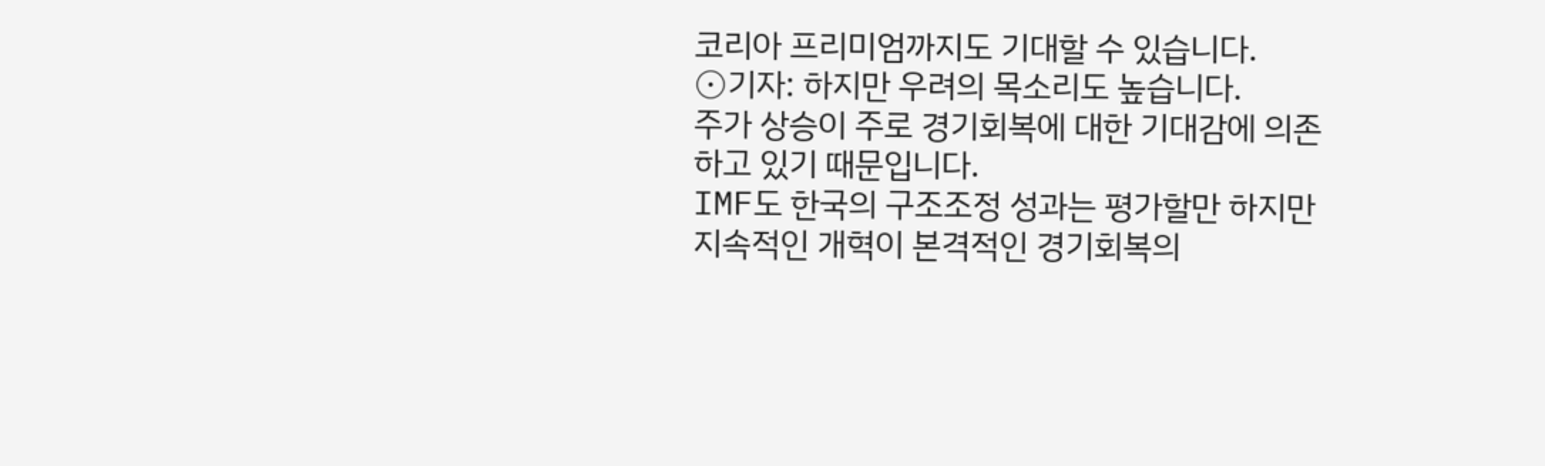코리아 프리미엄까지도 기대할 수 있습니다.
⊙기자: 하지만 우려의 목소리도 높습니다.
주가 상승이 주로 경기회복에 대한 기대감에 의존하고 있기 때문입니다.
IMF도 한국의 구조조정 성과는 평가할만 하지만 지속적인 개혁이 본격적인 경기회복의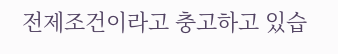전제조건이라고 충고하고 있습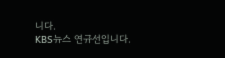니다.
KBS뉴스 연규선입니다.